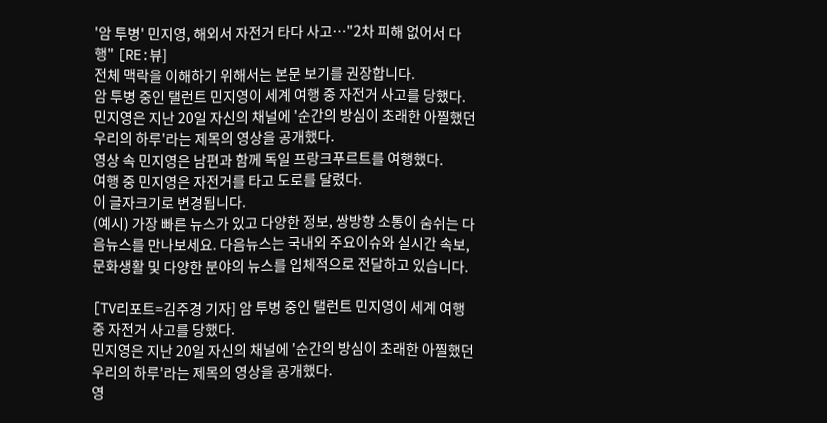'암 투병' 민지영, 해외서 자전거 타다 사고…"2차 피해 없어서 다행" [RE:뷰]
전체 맥락을 이해하기 위해서는 본문 보기를 권장합니다.
암 투병 중인 탤런트 민지영이 세계 여행 중 자전거 사고를 당했다.
민지영은 지난 20일 자신의 채널에 '순간의 방심이 초래한 아찔했던 우리의 하루'라는 제목의 영상을 공개했다.
영상 속 민지영은 남편과 함께 독일 프랑크푸르트를 여행했다.
여행 중 민지영은 자전거를 타고 도로를 달렸다.
이 글자크기로 변경됩니다.
(예시) 가장 빠른 뉴스가 있고 다양한 정보, 쌍방향 소통이 숨쉬는 다음뉴스를 만나보세요. 다음뉴스는 국내외 주요이슈와 실시간 속보, 문화생활 및 다양한 분야의 뉴스를 입체적으로 전달하고 있습니다.

[TV리포트=김주경 기자] 암 투병 중인 탤런트 민지영이 세계 여행 중 자전거 사고를 당했다.
민지영은 지난 20일 자신의 채널에 '순간의 방심이 초래한 아찔했던 우리의 하루'라는 제목의 영상을 공개했다.
영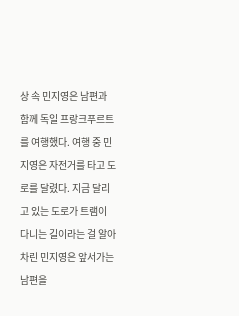상 속 민지영은 남편과 함께 독일 프랑크푸르트를 여행했다. 여행 중 민지영은 자전거를 타고 도로를 달렸다. 지금 달리고 있는 도로가 트램이 다니는 길이라는 걸 알아차린 민지영은 앞서가는 남편을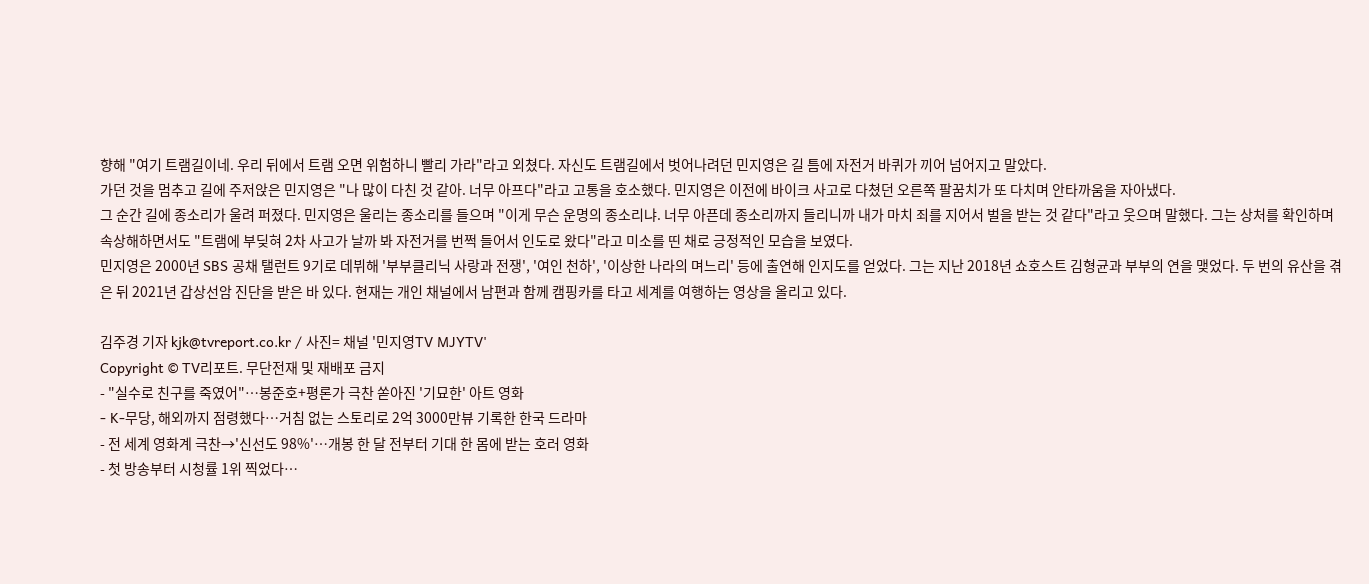향해 "여기 트램길이네. 우리 뒤에서 트램 오면 위험하니 빨리 가라"라고 외쳤다. 자신도 트램길에서 벗어나려던 민지영은 길 틈에 자전거 바퀴가 끼어 넘어지고 말았다.
가던 것을 멈추고 길에 주저앉은 민지영은 "나 많이 다친 것 같아. 너무 아프다"라고 고통을 호소했다. 민지영은 이전에 바이크 사고로 다쳤던 오른쪽 팔꿈치가 또 다치며 안타까움을 자아냈다.
그 순간 길에 종소리가 울려 퍼졌다. 민지영은 울리는 종소리를 들으며 "이게 무슨 운명의 종소리냐. 너무 아픈데 종소리까지 들리니까 내가 마치 죄를 지어서 벌을 받는 것 같다"라고 웃으며 말했다. 그는 상처를 확인하며 속상해하면서도 "트램에 부딪혀 2차 사고가 날까 봐 자전거를 번쩍 들어서 인도로 왔다"라고 미소를 띤 채로 긍정적인 모습을 보였다.
민지영은 2000년 SBS 공채 탤런트 9기로 데뷔해 '부부클리닉 사랑과 전쟁', '여인 천하', '이상한 나라의 며느리' 등에 출연해 인지도를 얻었다. 그는 지난 2018년 쇼호스트 김형균과 부부의 연을 맺었다. 두 번의 유산을 겪은 뒤 2021년 갑상선암 진단을 받은 바 있다. 현재는 개인 채널에서 남편과 함께 캠핑카를 타고 세계를 여행하는 영상을 올리고 있다.

김주경 기자 kjk@tvreport.co.kr / 사진= 채널 '민지영TV MJYTV'
Copyright © TV리포트. 무단전재 및 재배포 금지
- "실수로 친구를 죽였어"…봉준호+평론가 극찬 쏟아진 '기묘한' 아트 영화
- K-무당, 해외까지 점령했다…거침 없는 스토리로 2억 3000만뷰 기록한 한국 드라마
- 전 세계 영화계 극찬→'신선도 98%'…개봉 한 달 전부터 기대 한 몸에 받는 호러 영화
- 첫 방송부터 시청률 1위 찍었다…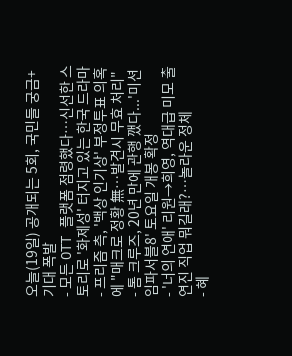오늘(19일) 공개되는 5회, 국민들 궁금+기대 폭발
- 모든 OTT 플랫폼 점령했다…신선한 스토리로 '화제성' 터지고 있는 한국 드라마
- 프리즘 측, '백상 인기상' 부정투표 의혹에 "매크로 정황 無…발견시 무효 처리"
- 톰 크루즈, 20년 만에 관행 깼다...'미션 임파서블8' 토요일 개봉 확정
- '너의 연애' 리원→희영, 역대급 미모 출연진 직업 뭐길래?…놀라운 정체
- 혜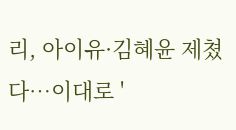리, 아이유·김혜윤 제쳤다…이대로 '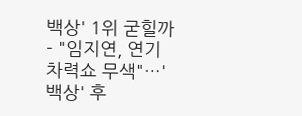백상' 1위 굳힐까
- "임지연, 연기 차력쇼 무색"…'백상' 후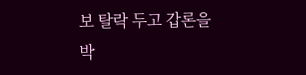보 탈락 두고 갑론을박